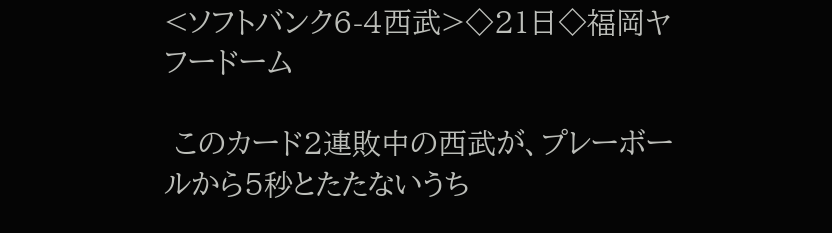<ソフトバンク6-4西武>◇21日◇福岡ヤフードーム

 このカード2連敗中の西武が、プレーボールから5秒とたたないうち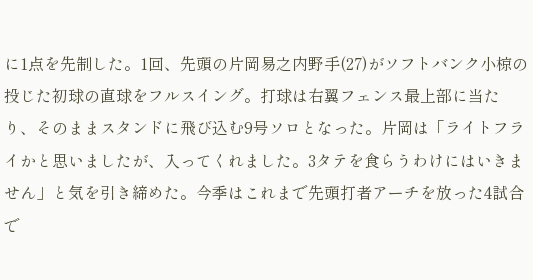に1点を先制した。1回、先頭の片岡易之内野手(27)がソフトバンク小椋の投じた初球の直球をフルスイング。打球は右翼フェンス最上部に当たり、そのままスタンドに飛び込む9号ソロとなった。片岡は「ライトフライかと思いましたが、入ってくれました。3タテを食らうわけにはいきません」と気を引き締めた。今季はこれまで先頭打者アーチを放った4試合で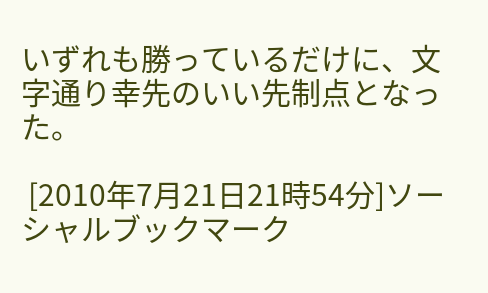いずれも勝っているだけに、文字通り幸先のいい先制点となった。

 [2010年7月21日21時54分]ソーシャルブックマーク